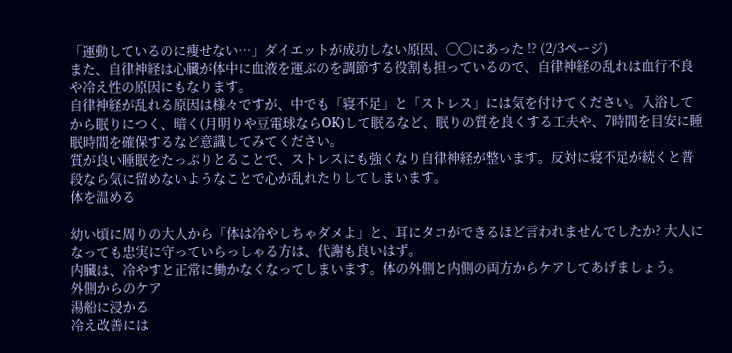「運動しているのに痩せない…」ダイエットが成功しない原因、◯◯にあった !? (2/3ページ)
また、自律神経は心臓が体中に血液を運ぶのを調節する役割も担っているので、自律神経の乱れは血行不良や冷え性の原因にもなります。
自律神経が乱れる原因は様々ですが、中でも「寝不足」と「ストレス」には気を付けてください。入浴してから眠りにつく、暗く(月明りや豆電球ならOK)して眠るなど、眠りの質を良くする工夫や、7時間を目安に睡眠時間を確保するなど意識してみてください。
質が良い睡眠をたっぷりとることで、ストレスにも強くなり自律神経が整います。反対に寝不足が続くと普段なら気に留めないようなことで心が乱れたりしてしまいます。
体を温める

幼い頃に周りの大人から「体は冷やしちゃダメよ」と、耳にタコができるほど言われませんでしたか? 大人になっても忠実に守っていらっしゃる方は、代謝も良いはず。
内臓は、冷やすと正常に働かなくなってしまいます。体の外側と内側の両方からケアしてあげましょう。
外側からのケア
湯船に浸かる
冷え改善には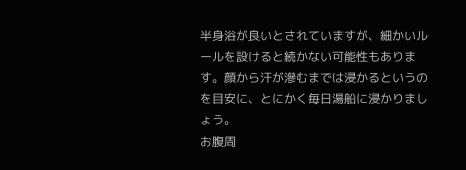半身浴が良いとされていますが、細かいルールを設けると続かない可能性もあります。顔から汗が滲むまでは浸かるというのを目安に、とにかく毎日湯船に浸かりましょう。
お腹周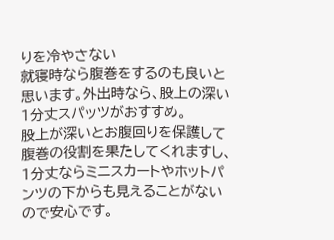りを冷やさない
就寝時なら腹巻をするのも良いと思います。外出時なら、股上の深い1分丈スパッツがおすすめ。
股上が深いとお腹回りを保護して腹巻の役割を果たしてくれますし、1分丈ならミニスカートやホットパンツの下からも見えることがないので安心です。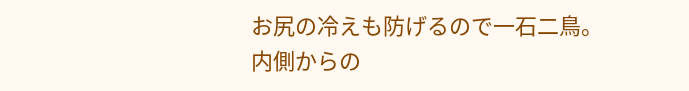お尻の冷えも防げるので一石二鳥。
内側からの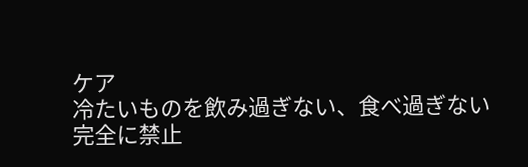ケア
冷たいものを飲み過ぎない、食べ過ぎない
完全に禁止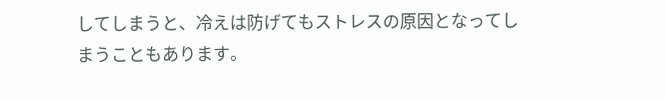してしまうと、冷えは防げてもストレスの原因となってしまうこともあります。